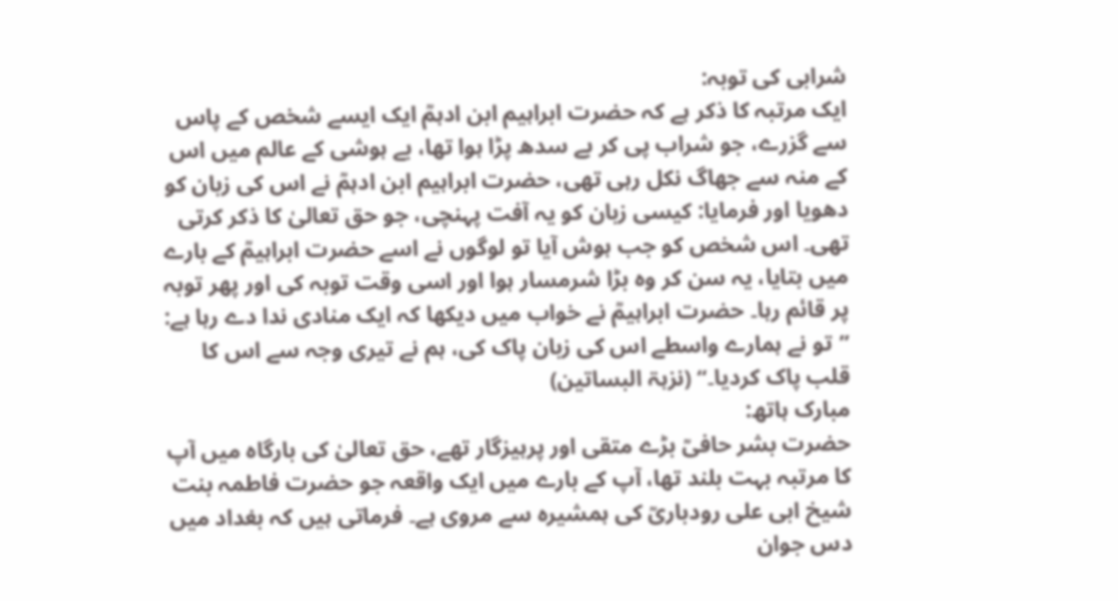شرابی کی توبہ:
ایک مرتبہ کا ذکر ہے کہ حضرت ابراہیم ابن ادہمؒ ایک ایسے شخص کے پاس سے گزرے، جو شراب پی کر بے سدھ پڑا ہوا تھا، بے ہوشی کے عالم میں اس کے منہ سے جھاگ نکل رہی تھی، حضرت ابراہیم ابن ادہمؒ نے اس کی زبان کو دھویا اور فرمایا: کیسی زبان کو یہ آفت پہنچی، جو حق تعالیٰ کا ذکر کرتی تھی۔ اس شخص کو جب ہوش آیا تو لوگوں نے اسے حضرت ابراہیمؒ کے بارے میں بتایا، یہ سن کر وہ بڑا شرمسار ہوا اور اسی وقت توبہ کی اور پھر توبہ پر قائم رہا۔ حضرت ابراہیمؒ نے خواب میں دیکھا کہ ایک منادی ندا دے رہا ہے: ’’تو نے ہمارے واسطے اس کی زبان پاک کی، ہم نے تیری وجہ سے اس کا قلب پاک کردیا۔‘‘ (نزہۃ البساتین)
مبارک ہاتھ:
حضرت بشر حافیؒ بڑے متقی اور پرہیزگار تھے، حق تعالیٰ کی بارگاہ میں آپ کا مرتبہ بہت بلند تھا، آپ کے بارے میں ایک واقعہ جو حضرت فاطمہ بنت شیخ ابی علی رودباریؒ کی ہمشیرہ سے مروی ہے۔ فرماتی ہیں کہ بغداد میں دس جوان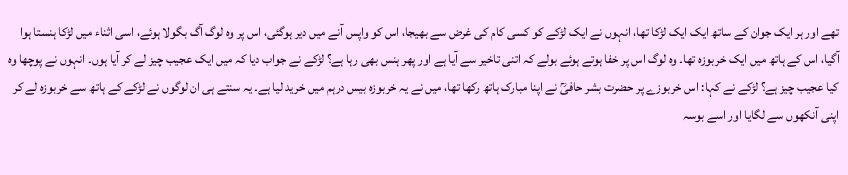تھے اور ہر ایک جوان کے ساتھ ایک ایک لڑکا تھا، انہوں نے ایک لڑکے کو کسی کام کی غرض سے بھیجا، اس کو واپس آنے میں دیر ہوگئی، اس پر وہ لوگ آگ بگولا ہوئے، اسی اثناء میں لڑکا ہنستا ہوا آگیا، اس کے ہاتھ میں ایک خربوزہ تھا۔ وہ لوگ اس پر خفا ہوتے ہوئے بولے کہ اتنی تاخیر سے آیا ہے اور پھر ہنس بھی رہا ہے؟ لڑکے نے جواب دیا کہ میں ایک عجیب چیز لے کر آیا ہوں۔ انہوں نے پوچھا وہ کیا عجیب چیز ہے؟ لڑکے نے کہا: اس خربوزے پر حضرت بشر حافیؒ نے اپنا مبارک ہاتھ رکھا تھا، میں نے یہ خربوزہ بیس درہم میں خرید لیا ہے۔ یہ سنتے ہی ان لوگوں نے لڑکے کے ہاتھ سے خربوزہ لے کر اپنی آنکھوں سے لگایا اور اسے بوسہ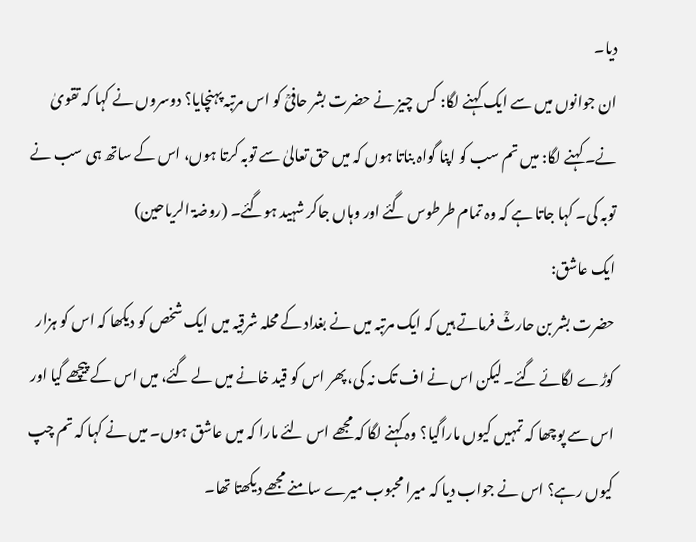دیا۔
ان جوانوں میں سے ایک کہنے لگا: کس چیز نے حضرت بشر حافیؒ کو اس مرتبہ پہنچایا؟ دوسروں نے کہا کہ تقویٰ نے۔ کہنے لگا: میں تم سب کو اپنا گواہ بناتا ہوں کہ میں حق تعالیٰ سے توبہ کرتا ہوں، اس کے ساتھ ہی سب نے توبہ کی۔ کہا جاتا ہے کہ وہ تمام طرطوس گئے اور وہاں جاکر شہید ہوگئے۔ (روضۃ الریاحین)
ایک عاشق:
حضرت بشر بن حارثؒ فرماتے ہیں کہ ایک مرتبہ میں نے بغداد کے محلہ شرقیہ میں ایک شخص کو دیکھا کہ اس کو ہزار کوڑے لگائے گئے۔ لیکن اس نے اف تک نہ کی، پھر اس کو قید خانے میں لے گئے، میں اس کے پیچھے گیا اور اس سے پوچھا کہ تمہیں کیوں ماراگیا؟ وہ کہنے لگا کہ مجھے اس لئے مارا کہ میں عاشق ہوں۔ میں نے کہا کہ تم چپ کیوں رہے؟ اس نے جواب دیا کہ میرا محبوب میرے سامنے مجھے دیکھتا تھا۔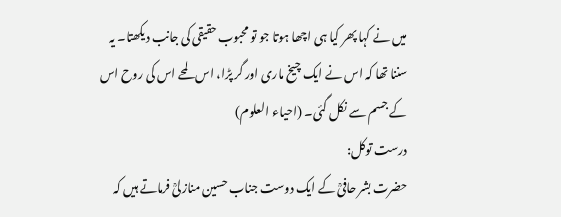میں نے کہا پھر کیا ہی اچھا ہوتا جو تو محبوب حقیقی کی جانب دیکھتا۔ یہ سننا تھا کہ اس نے ایک چیخ ماری اور گر پڑا، اس لمحے اس کی روح اس کے جسم سے نکل گئی۔ (احیاء العلوم)
درست توکل:
حضرت بشر حافیؒ کے ایک دوست جناب حسین منازلیؒ فرماتے ہیں کہ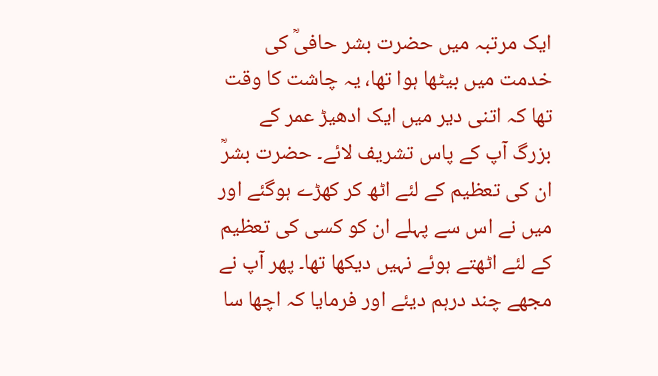ایک مرتبہ میں حضرت بشر حافیؒ کی خدمت میں بیٹھا ہوا تھا، یہ چاشت کا وقت تھا کہ اتنی دیر میں ایک ادھیڑ عمر کے بزرگ آپ کے پاس تشریف لائے۔ حضرت بشرؒ ان کی تعظیم کے لئے اٹھ کر کھڑے ہوگئے اور میں نے اس سے پہلے ان کو کسی کی تعظیم کے لئے اٹھتے ہوئے نہیں دیکھا تھا۔ پھر آپ نے مجھے چند درہم دیئے اور فرمایا کہ اچھا سا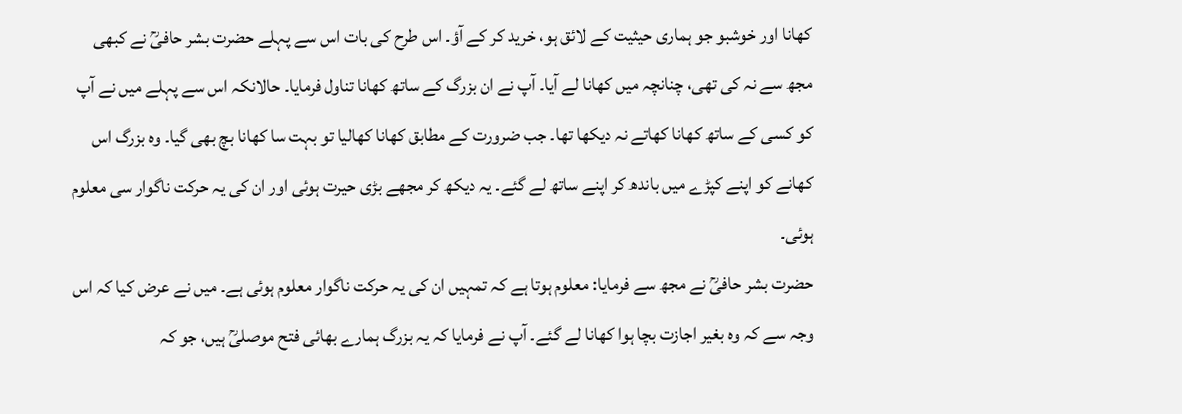کھانا اور خوشبو جو ہماری حیثیت کے لائق ہو، خرید کر کے آؤ۔ اس طرح کی بات اس سے پہلے حضرت بشر حافیؒ نے کبھی مجھ سے نہ کی تھی، چنانچہ میں کھانا لے آیا۔ آپ نے ان بزرگ کے ساتھ کھانا تناول فرمایا۔ حالانکہ اس سے پہلے میں نے آپ کو کسی کے ساتھ کھانا کھاتے نہ دیکھا تھا۔ جب ضرورت کے مطابق کھانا کھالیا تو بہت سا کھانا بچ بھی گیا۔ وہ بزرگ اس کھانے کو اپنے کپڑے میں باندھ کر اپنے ساتھ لے گئے۔ یہ دیکھ کر مجھے بڑی حیرت ہوئی اور ان کی یہ حرکت ناگوار سی معلوم ہوئی۔
حضرت بشر حافیؒ نے مجھ سے فرمایا: معلوم ہوتا ہے کہ تمہیں ان کی یہ حرکت ناگوار معلوم ہوئی ہے۔ میں نے عرض کیا کہ اس وجہ سے کہ وہ بغیر اجازت بچا ہوا کھانا لے گئے۔ آپ نے فرمایا کہ یہ بزرگ ہمارے بھائی فتح موصلیؒ ہیں، جو کہ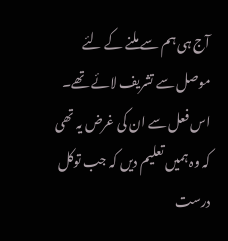آج ہی ہم سے ملنے کے لئے موصل سے تشریف لائے تھے۔ اس فعل سے ان کی غرض یہ تھی کہ وہ ہمیں تعلیم دیں کہ جب توکل درست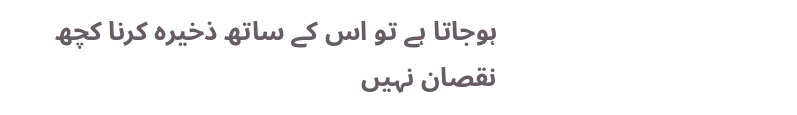ہوجاتا ہے تو اس کے ساتھ ذخیرہ کرنا کچھ نقصان نہیں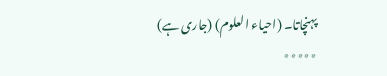پہنچاتا۔ (احیاء العلوم) (جاری ہے)
٭٭٭٭٭